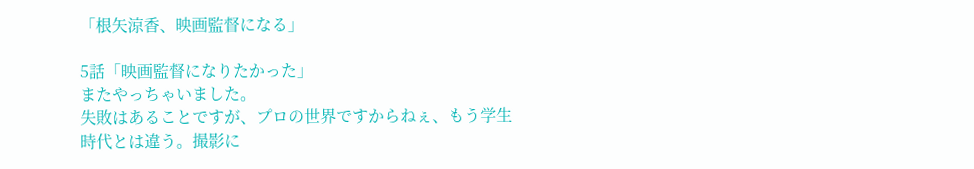「根矢涼香、映画監督になる」

5話「映画監督になりたかった」
またやっちゃいました。
失敗はあることですが、プロの世界ですからねぇ、もう学生時代とは違う。撮影に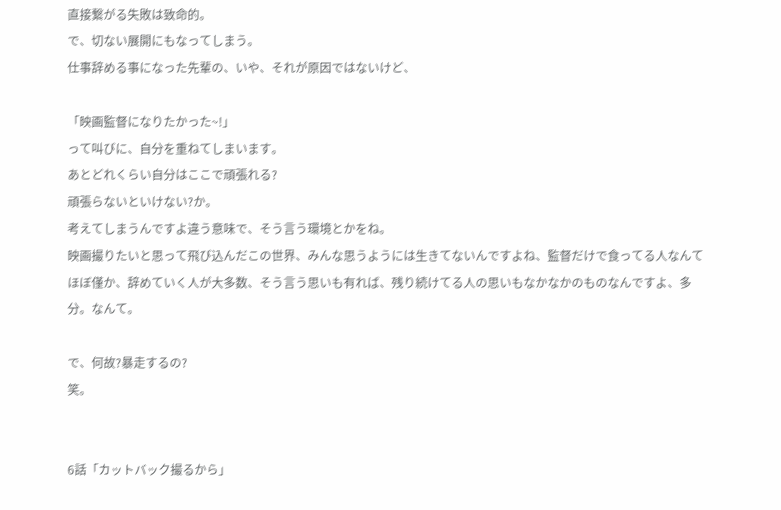直接繋がる失敗は致命的。
で、切ない展開にもなってしまう。
仕事辞める事になった先輩の、いや、それが原因ではないけど、

「映画監督になりたかった~!」
って叫びに、自分を重ねてしまいます。
あとどれくらい自分はここで頑張れる?
頑張らないといけない?か。
考えてしまうんですよ違う意味で、そう言う環境とかをね。
映画撮りたいと思って飛び込んだこの世界、みんな思うようには生きてないんですよね、監督だけで食ってる人なんてほぼ僅か、辞めていく人が大多数、そう言う思いも有れば、残り続けてる人の思いもなかなかのものなんですよ、多分。なんて。

で、何故?暴走するの?
笑。


6話「カットバック撮るから」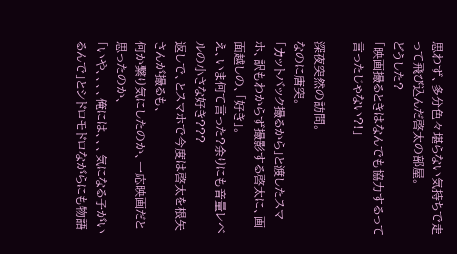思わず、多分色々堪らない気持ちで走って飛び込んだ啓太の部屋。
どうした?
「映画撮るときはなんでも協力するって言ったじゃない?!」

深夜突然の訪問。
なのに唐突。
「カットバック撮るから」と渡したスマホ、訳もわからず撮影する啓太に、画面越しの、「好き」。
え、いま何て言った?余りにも音量レベルの小さな好き???
返しで、とスマホで今度は啓太を根矢さんが撮るも、
何か繋り気にしたのか、一応映画だと思ったのか、
「いや、、、、俺には、、、気になる子がいるんで」とシドロモドロながらにも物語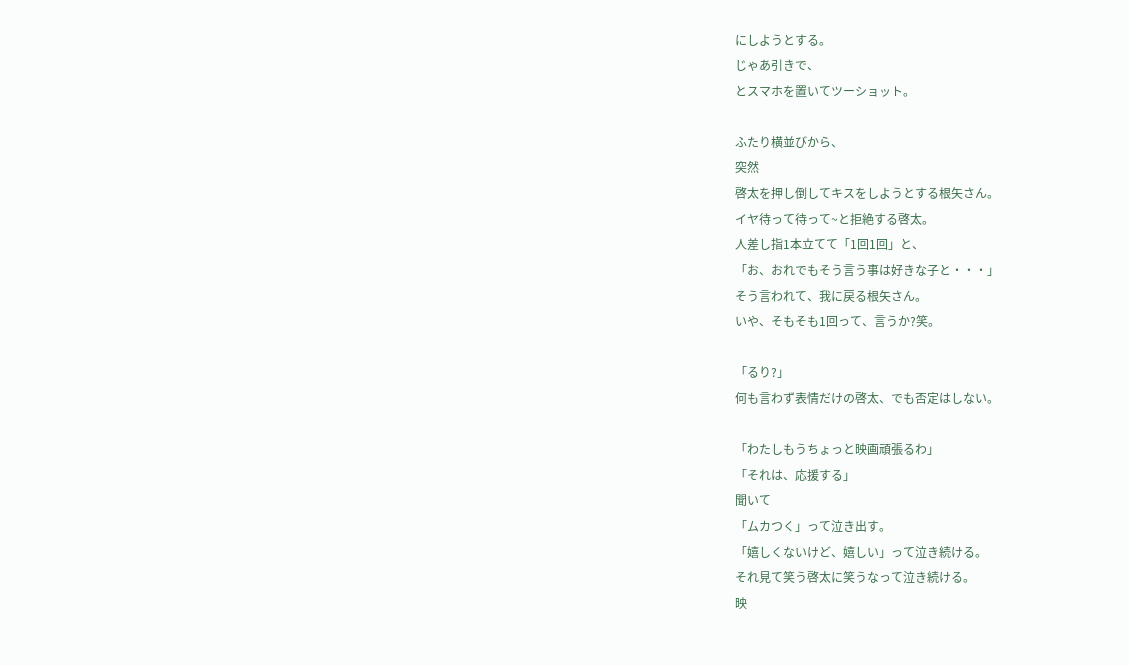にしようとする。
じゃあ引きで、
とスマホを置いてツーショット。

ふたり横並びから、
突然
啓太を押し倒してキスをしようとする根矢さん。
イヤ待って待って~と拒絶する啓太。
人差し指1本立てて「1回1回」と、
「お、おれでもそう言う事は好きな子と・・・」
そう言われて、我に戻る根矢さん。
いや、そもそも1回って、言うか?笑。

「るり?」
何も言わず表情だけの啓太、でも否定はしない。

「わたしもうちょっと映画頑張るわ」
「それは、応援する」
聞いて
「ムカつく」って泣き出す。
「嬉しくないけど、嬉しい」って泣き続ける。
それ見て笑う啓太に笑うなって泣き続ける。
映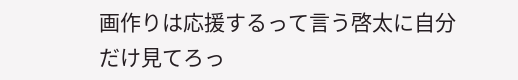画作りは応援するって言う啓太に自分だけ見てろっ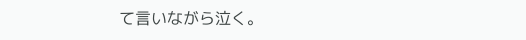て言いながら泣く。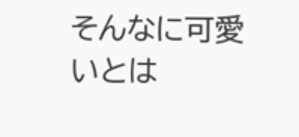そんなに可愛いとは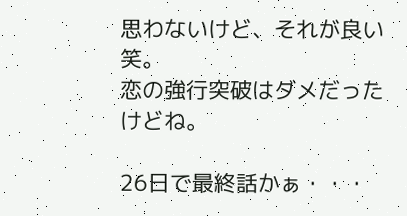思わないけど、それが良い笑。
恋の強行突破はダメだったけどね。

26日で最終話かぁ・・・